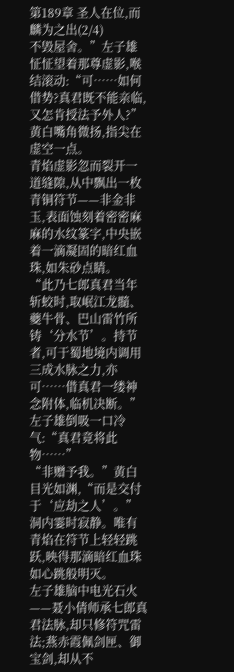第189章 圣人在位,而麟为之出(2/4)
不毁屋舍。”左子雄怔怔望着那尊虚影,喉结滚动:“可……如何借势?真君既不能亲临,又怎肯授法予外人?”
黄白嘴角微扬,指尖在虚空一点。
青焰虚影忽而裂开一道缝隙,从中飘出一枚青铜符节——非金非玉,表面蚀刻着密密麻麻的水纹篆字,中央嵌着一滴凝固的暗红血珠,如朱砂点睛。
“此乃七郎真君当年斩蛟时,取岷江龙髓、夔牛骨、巴山雷竹所铸‘分水节’。持节者,可于蜀地境内调用三成水脉之力,亦可……借真君一缕神念附体,临机决断。”
左子雄倒吸一口冷气:“真君竟将此物……”
“非赠予我。”黄白目光如渊,“而是交付于‘应劫之人’。”
洞内霎时寂静。唯有青焰在符节上轻轻跳跃,映得那滴暗红血珠如心跳般明灭。
左子雄脑中电光石火——聂小倩师承七郎真君法脉,却只修符咒雷法;燕赤霞佩剑匣、御宝剑,却从不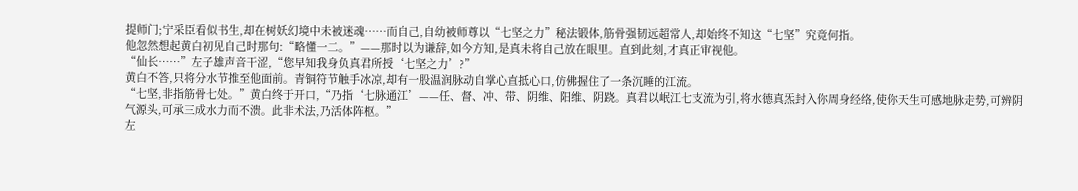提师门;宁采臣看似书生,却在树妖幻境中未被迷魂……而自己,自幼被师尊以“七坚之力”秘法锻体,筋骨强韧远超常人,却始终不知这“七坚”究竟何指。
他忽然想起黄白初见自己时那句:“略懂一二。”——那时以为谦辞,如今方知,是真未将自己放在眼里。直到此刻,才真正审视他。
“仙长……”左子雄声音干涩,“您早知我身负真君所授‘七坚之力’?”
黄白不答,只将分水节推至他面前。青铜符节触手冰凉,却有一股温润脉动自掌心直抵心口,仿佛握住了一条沉睡的江流。
“七坚,非指筋骨七处。”黄白终于开口,“乃指‘七脉通江’——任、督、冲、带、阴维、阳维、阴跷。真君以岷江七支流为引,将水德真炁封入你周身经络,使你天生可感地脉走势,可辨阴气源头,可承三成水力而不溃。此非术法,乃活体阵枢。”
左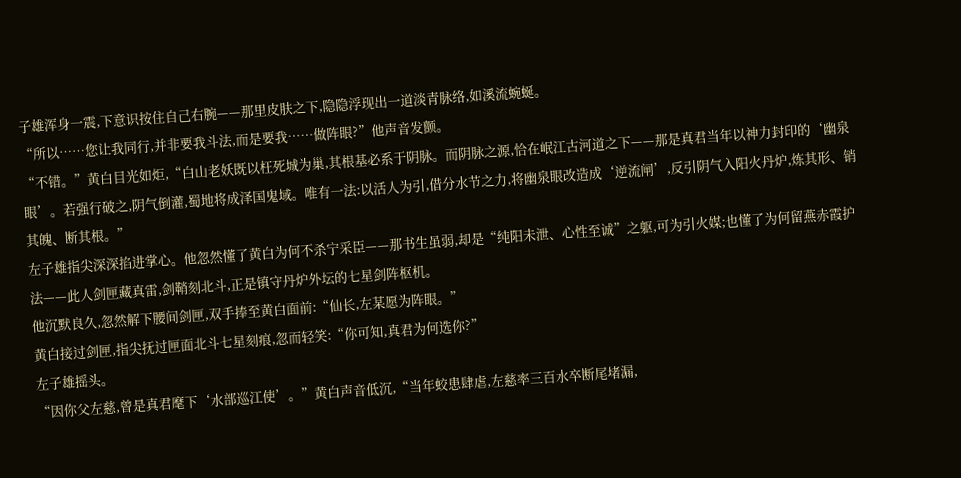子雄浑身一震,下意识按住自己右腕——那里皮肤之下,隐隐浮现出一道淡青脉络,如溪流蜿蜒。
“所以……您让我同行,并非要我斗法,而是要我……做阵眼?”他声音发颤。
“不错。”黄白目光如炬,“白山老妖既以枉死城为巢,其根基必系于阴脉。而阴脉之源,恰在岷江古河道之下——那是真君当年以神力封印的‘幽泉眼’。若强行破之,阴气倒灌,蜀地将成泽国鬼域。唯有一法:以活人为引,借分水节之力,将幽泉眼改造成‘逆流闸’,反引阴气入阳火丹炉,炼其形、销其魄、断其根。”
左子雄指尖深深掐进掌心。他忽然懂了黄白为何不杀宁采臣——那书生虽弱,却是“纯阳未泄、心性至诚”之躯,可为引火媒;也懂了为何留燕赤霞护法——此人剑匣藏真雷,剑鞘刻北斗,正是镇守丹炉外坛的七星剑阵枢机。
他沉默良久,忽然解下腰间剑匣,双手捧至黄白面前:“仙长,左某愿为阵眼。”
黄白接过剑匣,指尖抚过匣面北斗七星刻痕,忽而轻笑:“你可知,真君为何选你?”
左子雄摇头。
“因你父左慈,曾是真君麾下‘水部巡江使’。”黄白声音低沉,“当年蛟患肆虐,左慈率三百水卒断尾堵漏,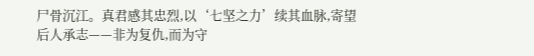尸骨沉江。真君感其忠烈,以‘七坚之力’续其血脉,寄望后人承志——非为复仇,而为守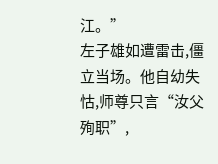江。”
左子雄如遭雷击,僵立当场。他自幼失怙,师尊只言“汝父殉职”,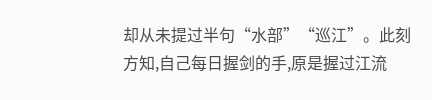却从未提过半句“水部”“巡江”。此刻方知,自己每日握剑的手,原是握过江流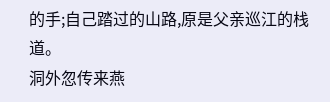的手;自己踏过的山路,原是父亲巡江的栈道。
洞外忽传来燕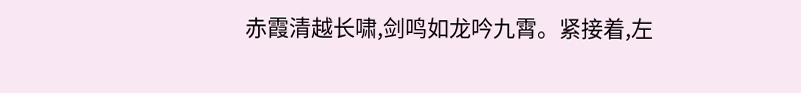赤霞清越长啸,剑鸣如龙吟九霄。紧接着,左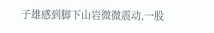子雄感到脚下山岩微微震动,一股